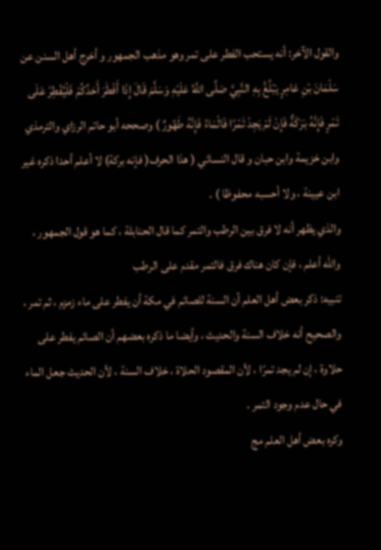والقول الآخر: أنه يستحب الفطر على تمر وهو مذهب الجمهور و أخرج أهل السنن عن سَلْمَانَ بْنِ عَامِرٍ يَبْلُغُ بِهِ النَّبِيَّ صَلَّى اللَّهُ عَلَيْهِ وَسَلَّمَ قَالَ إِذَا أَفْطَرَ أَحَدُكُمْ فَلْيُفْطِرْ عَلَى تَمْرٍ فَإِنَّهُ بَرَكَةٌ فَإِنْ لَمْ يَجِدْ تَمْرًا فَالْمَاءُ فَإِنَّهُ طَهُورٌ ) وصححه أبو حاتم الرزاي والترمذي وابن خزيمة وابن حبان و قال النسائي ( هذا الحرف( فإنه بركة) لا أعلم أحدا ذكره غير ابن عيينة ، ولا أحسبه محفوظا ) .
والذي يظهر أنه لا فرق بين الرطب والتمر كما قال الحنابلة ، كما هو قول الجمهور ، والله أعلم ، فإن كان هناك فرق فالتمر مقدم على الرطب
تنبيه: ذكر بعض أهل العلم أن السنة للصائم في مكة أن يفطر على ماء زمزم ، ثم تمر ، والصحيح أنه خلاف السنة والحديث ، وأيضا ما ذكره بعضهم أن الصائم يفطر على حلاوة ، إن لم يجد تمرًا ، لأن المقصود الحلاة ، خلاف السنة ، لأن الحديث جعل الماء في حال عدم وجود التمر .
وكره بعض أهل العلم مج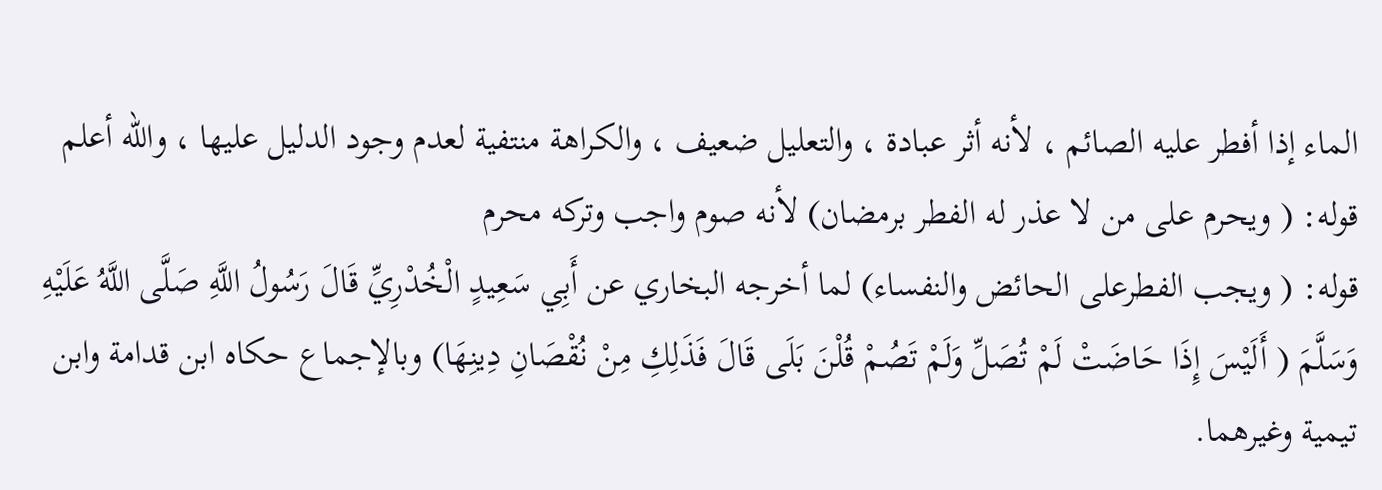الماء إذا أفطر عليه الصائم ، لأنه أثر عبادة ، والتعليل ضعيف ، والكراهة منتفية لعدم وجود الدليل عليها ، والله أعلم
قوله: ( ويحرم على من لا عذر له الفطر برمضان) لأنه صوم واجب وتركه محرم
قوله: ( ويجب الفطرعلى الحائض والنفساء) لما أخرجه البخاري عن أَبِي سَعِيدٍ الْخُدْرِيِّ قَالَ رَسُولُ اللَّهِ صَلَّى اللَّهُ عَلَيْهِ وَسَلَّمَ ( أَلَيْسَ إِذَا حَاضَتْ لَمْ تُصَلِّ وَلَمْ تَصُمْ قُلْنَ بَلَى قَالَ فَذَلِكِ مِنْ نُقْصَانِ دِينِهَا) وبالإجماع حكاه ابن قدامة وابن تيمية وغيرهما.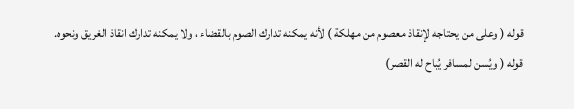قوله ( وعلى من يحتاجه لإنقاذ معصوم من مهلكة ) لأنه يمكنه تدارك الصوم بالقضاء ، ولا يمكنه تدارك انقاذ الغريق ونحوه.
قوله ( ويُسن لمسافر يُباح له القصر)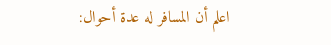اعلم أن المسافر له عدة أحوال: